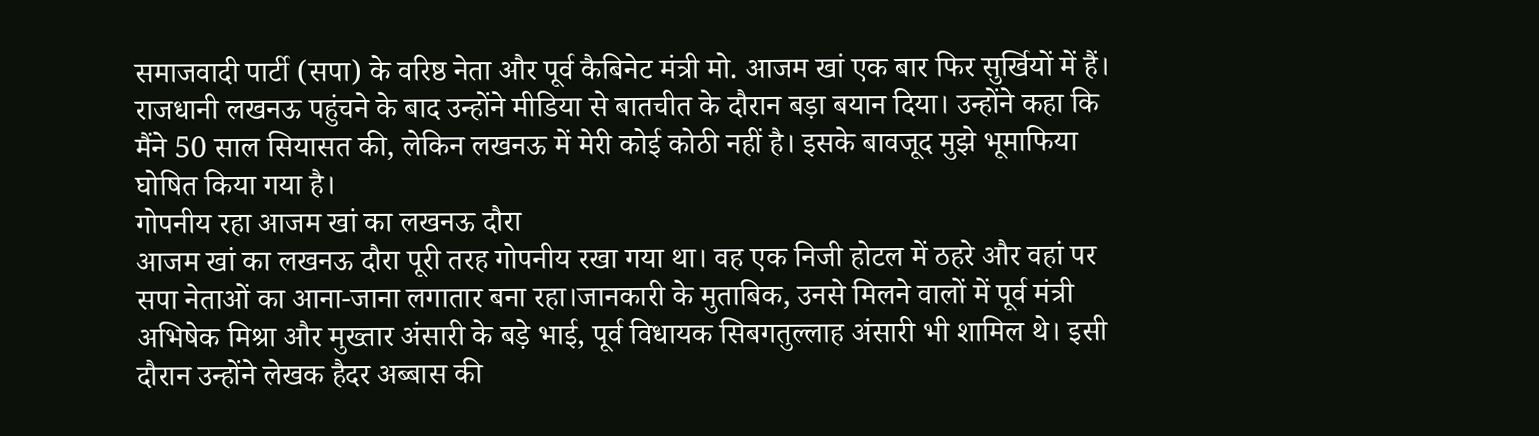समाजवादी पार्टी (सपा) के वरिष्ठ नेता और पूर्व कैबिनेट मंत्री मो. आजम खां एक बार फिर सुर्खियों में हैं। राजधानी लखनऊ पहुंचने के बाद उन्होंने मीडिया से बातचीत के दौरान बड़ा बयान दिया। उन्होंने कहा कि मैंने 50 साल सियासत की, लेकिन लखनऊ में मेरी कोई कोठी नहीं है। इसके बावजूद मुझे भूमाफिया घोषित किया गया है।
गोपनीय रहा आजम खां का लखनऊ दौरा
आजम खां का लखनऊ दौरा पूरी तरह गोपनीय रखा गया था। वह एक निजी होटल में ठहरे और वहां पर सपा नेताओं का आना-जाना लगातार बना रहा।जानकारी के मुताबिक, उनसे मिलने वालों में पूर्व मंत्री अभिषेक मिश्रा और मुख्तार अंसारी के बड़े भाई, पूर्व विधायक सिबगतुल्लाह अंसारी भी शामिल थे। इसी दौरान उन्होंने लेखक हैदर अब्बास की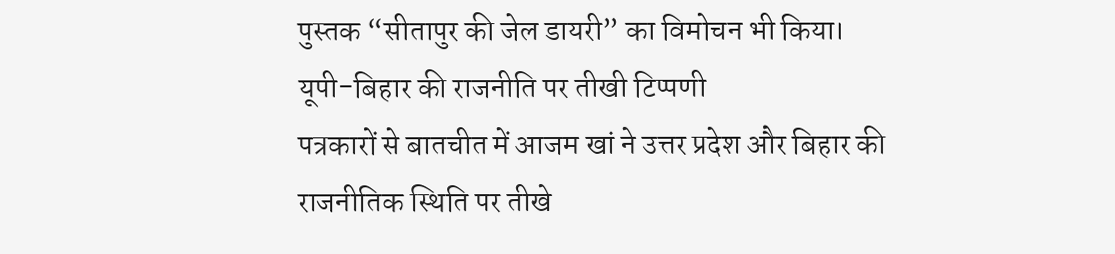पुस्तक “सीतापुर की जेल डायरी” का विमोचन भी किया।
यूपी-बिहार की राजनीति पर तीखी टिप्पणी
पत्रकारों से बातचीत में आजम खां ने उत्तर प्रदेश और बिहार की राजनीतिक स्थिति पर तीखे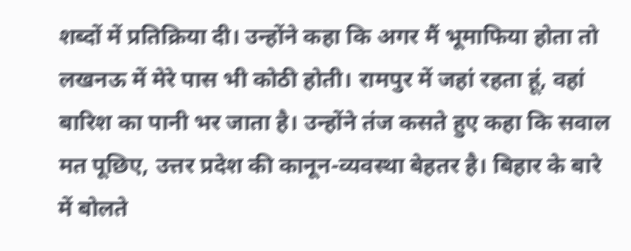शब्दों में प्रतिक्रिया दी। उन्होंने कहा कि अगर मैं भूमाफिया होता तो लखनऊ में मेरे पास भी कोठी होती। रामपुर में जहां रहता हूं, वहां बारिश का पानी भर जाता है। उन्होंने तंज कसते हुए कहा कि सवाल मत पूछिए, उत्तर प्रदेश की कानून-व्यवस्था बेहतर है। बिहार के बारे में बोलते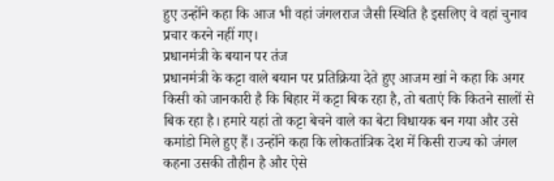हुए उन्होंने कहा कि आज भी वहां जंगलराज जैसी स्थिति है इसलिए वे वहां चुनाव प्रचार करने नहीं गए।
प्रधानमंत्री के बयान पर तंज
प्रधानमंत्री के कट्टा वाले बयान पर प्रतिक्रिया देते हुए आजम खां ने कहा कि अगर किसी को जानकारी है कि बिहार में कट्टा बिक रहा है, तो बताएं कि कितने सालों से बिक रहा है। हमारे यहां तो कट्टा बेचने वाले का बेटा विधायक बन गया और उसे कमांडो मिले हुए हैं। उन्होंने कहा कि लोकतांत्रिक देश में किसी राज्य को जंगल कहना उसकी तौहीन है और ऐसे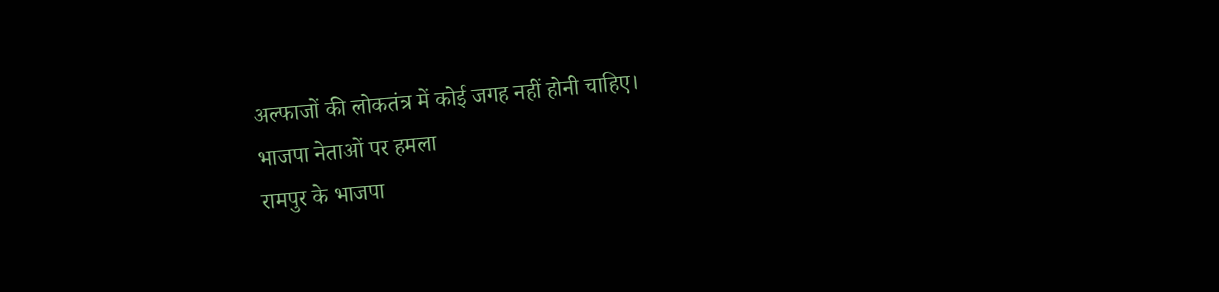अल्फाजों की लोकतंत्र में कोई जगह नहीं होनी चाहिए।
भाजपा नेताओं पर हमला
रामपुर के भाजपा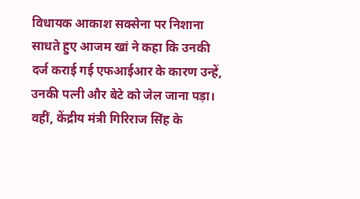विधायक आकाश सक्सेना पर निशाना साधते हुए आजम खां ने कहा कि उनकी दर्ज कराई गई एफआईआर के कारण उन्हें, उनकी पत्नी और बेटे को जेल जाना पड़ा। वहीं, केंद्रीय मंत्री गिरिराज सिंह के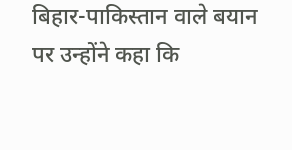बिहार-पाकिस्तान वाले बयान पर उन्होंने कहा कि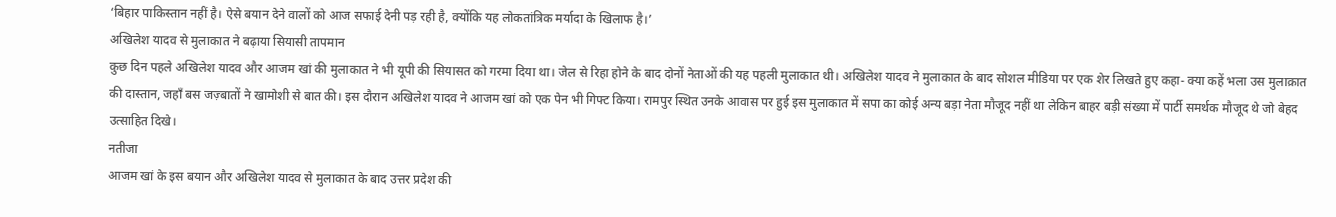‘बिहार पाकिस्तान नहीं है। ऐसे बयान देने वालों को आज सफाई देनी पड़ रही है, क्योंकि यह लोकतांत्रिक मर्यादा के खिलाफ है।’
अखिलेश यादव से मुलाकात ने बढ़ाया सियासी तापमान
कुछ दिन पहले अखिलेश यादव और आजम खां की मुलाकात ने भी यूपी की सियासत को गरमा दिया था। जेल से रिहा होने के बाद दोनों नेताओं की यह पहली मुलाकात थी। अखिलेश यादव ने मुलाकात के बाद सोशल मीडिया पर एक शेर लिखते हुए कहा- क्या कहें भला उस मुलाक़ात की दास्तान, जहाँ बस जज़्बातों ने खामोशी से बात की। इस दौरान अखिलेश यादव ने आजम खां को एक पेन भी गिफ्ट किया। रामपुर स्थित उनके आवास पर हुई इस मुलाकात में सपा का कोई अन्य बड़ा नेता मौजूद नहीं था लेकिन बाहर बड़ी संख्या में पार्टी समर्थक मौजूद थे जो बेहद उत्साहित दिखे।
नतीजा
आजम खां के इस बयान और अखिलेश यादव से मुलाकात के बाद उत्तर प्रदेश की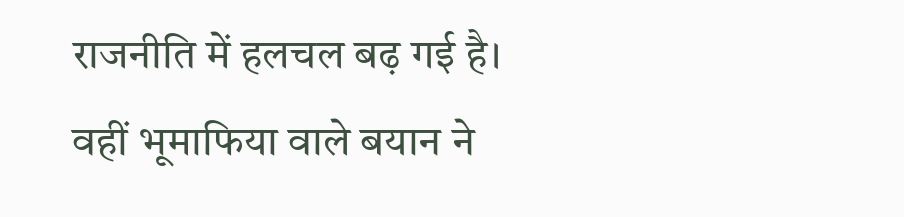राजनीति में हलचल बढ़ गई है। वहीं भूमाफिया वाले बयान ने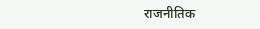राजनीतिक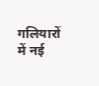गलियारों में नई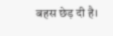बहस छेड़ दी है।